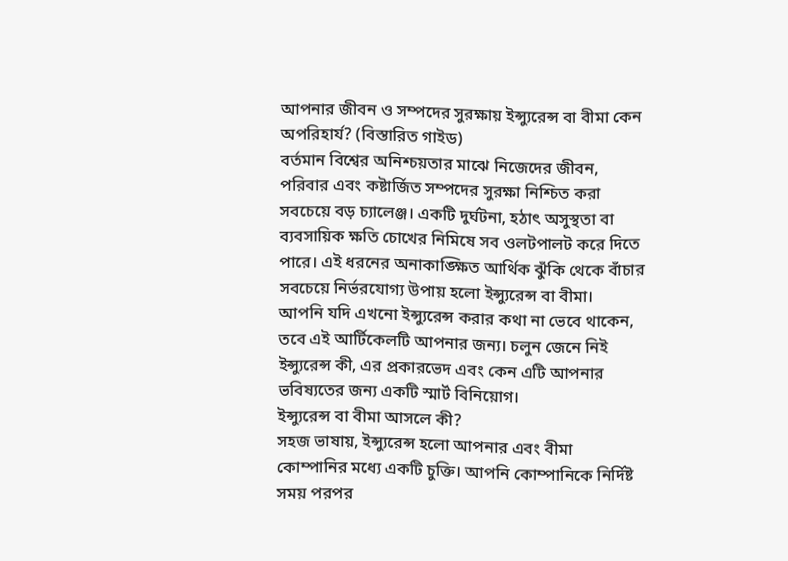আপনার জীবন ও সম্পদের সুরক্ষায় ইন্স্যুরেন্স বা বীমা কেন অপরিহার্য? (বিস্তারিত গাইড)
বর্তমান বিশ্বের অনিশ্চয়তার মাঝে নিজেদের জীবন, পরিবার এবং কষ্টার্জিত সম্পদের সুরক্ষা নিশ্চিত করা সবচেয়ে বড় চ্যালেঞ্জ। একটি দুর্ঘটনা, হঠাৎ অসুস্থতা বা ব্যবসায়িক ক্ষতি চোখের নিমিষে সব ওলটপালট করে দিতে পারে। এই ধরনের অনাকাঙ্ক্ষিত আর্থিক ঝুঁকি থেকে বাঁচার সবচেয়ে নির্ভরযোগ্য উপায় হলো ইন্স্যুরেন্স বা বীমা।
আপনি যদি এখনো ইন্স্যুরেন্স করার কথা না ভেবে থাকেন, তবে এই আর্টিকেলটি আপনার জন্য। চলুন জেনে নিই ইন্স্যুরেন্স কী, এর প্রকারভেদ এবং কেন এটি আপনার ভবিষ্যতের জন্য একটি স্মার্ট বিনিয়োগ।
ইন্স্যুরেন্স বা বীমা আসলে কী?
সহজ ভাষায়, ইন্স্যুরেন্স হলো আপনার এবং বীমা কোম্পানির মধ্যে একটি চুক্তি। আপনি কোম্পানিকে নির্দিষ্ট সময় পরপর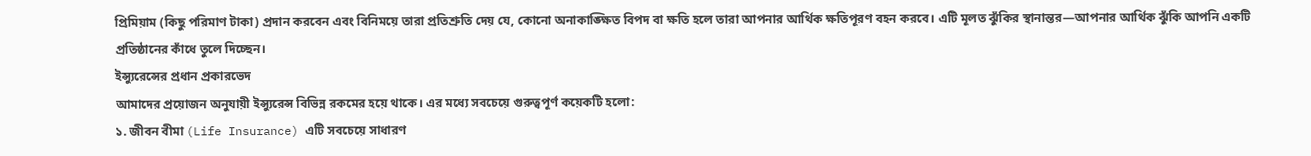প্রিমিয়াম (কিছু পরিমাণ টাকা) প্রদান করবেন এবং বিনিময়ে তারা প্রতিশ্রুতি দেয় যে, কোনো অনাকাঙ্ক্ষিত বিপদ বা ক্ষতি হলে তারা আপনার আর্থিক ক্ষতিপূরণ বহন করবে। এটি মূলত ঝুঁকির স্থানান্তর—আপনার আর্থিক ঝুঁকি আপনি একটি প্রতিষ্ঠানের কাঁধে তুলে দিচ্ছেন।
ইন্স্যুরেন্সের প্রধান প্রকারভেদ
আমাদের প্রয়োজন অনুযায়ী ইন্স্যুরেন্স বিভিন্ন রকমের হয়ে থাকে। এর মধ্যে সবচেয়ে গুরুত্বপূর্ণ কয়েকটি হলো:
১. জীবন বীমা (Life Insurance) এটি সবচেয়ে সাধারণ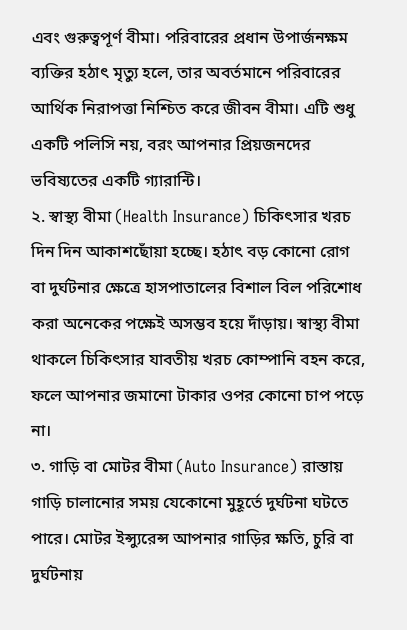এবং গুরুত্বপূর্ণ বীমা। পরিবারের প্রধান উপার্জনক্ষম ব্যক্তির হঠাৎ মৃত্যু হলে, তার অবর্তমানে পরিবারের আর্থিক নিরাপত্তা নিশ্চিত করে জীবন বীমা। এটি শুধু একটি পলিসি নয়, বরং আপনার প্রিয়জনদের ভবিষ্যতের একটি গ্যারান্টি।
২. স্বাস্থ্য বীমা (Health Insurance) চিকিৎসার খরচ দিন দিন আকাশছোঁয়া হচ্ছে। হঠাৎ বড় কোনো রোগ বা দুর্ঘটনার ক্ষেত্রে হাসপাতালের বিশাল বিল পরিশোধ করা অনেকের পক্ষেই অসম্ভব হয়ে দাঁড়ায়। স্বাস্থ্য বীমা থাকলে চিকিৎসার যাবতীয় খরচ কোম্পানি বহন করে, ফলে আপনার জমানো টাকার ওপর কোনো চাপ পড়ে না।
৩. গাড়ি বা মোটর বীমা (Auto Insurance) রাস্তায় গাড়ি চালানোর সময় যেকোনো মুহূর্তে দুর্ঘটনা ঘটতে পারে। মোটর ইন্স্যুরেন্স আপনার গাড়ির ক্ষতি, চুরি বা দুর্ঘটনায়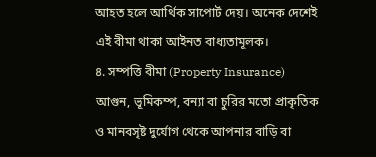আহত হলে আর্থিক সাপোর্ট দেয়। অনেক দেশেই এই বীমা থাকা আইনত বাধ্যতামূলক।
৪. সম্পত্তি বীমা (Property Insurance) আগুন, ভূমিকম্প, বন্যা বা চুরির মতো প্রাকৃতিক ও মানবসৃষ্ট দুর্যোগ থেকে আপনার বাড়ি বা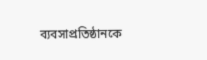ব্যবসাপ্রতিষ্ঠানকে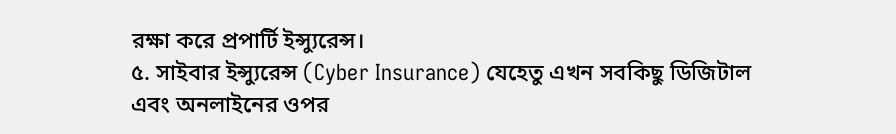রক্ষা করে প্রপার্টি ইন্স্যুরেন্স।
৫. সাইবার ইন্স্যুরেন্স (Cyber Insurance) যেহেতু এখন সবকিছু ডিজিটাল এবং অনলাইনের ওপর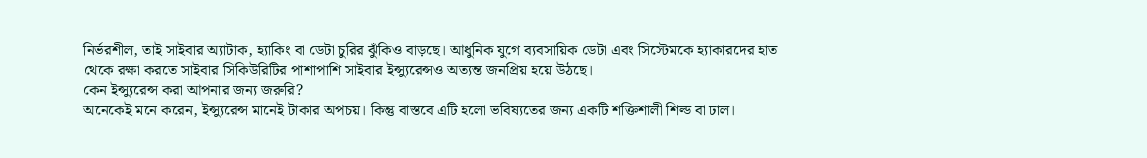নির্ভরশীল, তাই সাইবার অ্যাটাক, হ্যাকিং বা ডেটা চুরির ঝুঁকিও বাড়ছে। আধুনিক যুগে ব্যবসায়িক ডেটা এবং সিস্টেমকে হ্যাকারদের হাত থেকে রক্ষা করতে সাইবার সিকিউরিটির পাশাপাশি সাইবার ইন্স্যুরেন্সও অত্যন্ত জনপ্রিয় হয়ে উঠছে।
কেন ইন্স্যুরেন্স করা আপনার জন্য জরুরি?
অনেকেই মনে করেন, ইন্স্যুরেন্স মানেই টাকার অপচয়। কিন্তু বাস্তবে এটি হলো ভবিষ্যতের জন্য একটি শক্তিশালী শিল্ড বা ঢাল।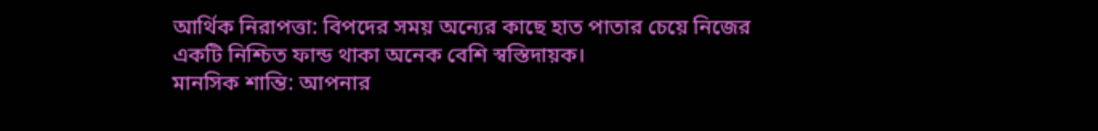আর্থিক নিরাপত্তা: বিপদের সময় অন্যের কাছে হাত পাতার চেয়ে নিজের একটি নিশ্চিত ফান্ড থাকা অনেক বেশি স্বস্তিদায়ক।
মানসিক শান্তি: আপনার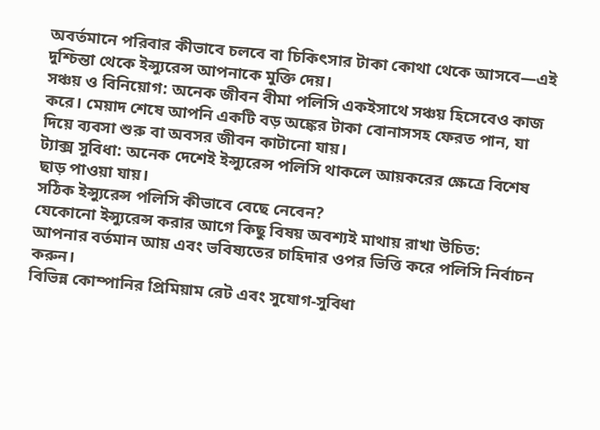অবর্তমানে পরিবার কীভাবে চলবে বা চিকিৎসার টাকা কোথা থেকে আসবে—এই দুশ্চিন্তা থেকে ইন্স্যুরেন্স আপনাকে মুক্তি দেয়।
সঞ্চয় ও বিনিয়োগ: অনেক জীবন বীমা পলিসি একইসাথে সঞ্চয় হিসেবেও কাজ করে। মেয়াদ শেষে আপনি একটি বড় অঙ্কের টাকা বোনাসসহ ফেরত পান, যা দিয়ে ব্যবসা শুরু বা অবসর জীবন কাটানো যায়।
ট্যাক্স সুবিধা: অনেক দেশেই ইন্স্যুরেন্স পলিসি থাকলে আয়করের ক্ষেত্রে বিশেষ ছাড় পাওয়া যায়।
সঠিক ইন্স্যুরেন্স পলিসি কীভাবে বেছে নেবেন?
যেকোনো ইন্স্যুরেন্স করার আগে কিছু বিষয় অবশ্যই মাথায় রাখা উচিত:
আপনার বর্তমান আয় এবং ভবিষ্যতের চাহিদার ওপর ভিত্তি করে পলিসি নির্বাচন করুন।
বিভিন্ন কোম্পানির প্রিমিয়াম রেট এবং সুযোগ-সুবিধা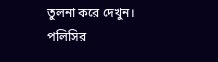তুলনা করে দেখুন।
পলিসির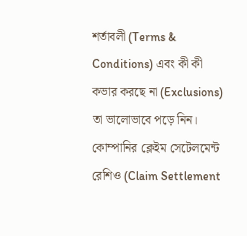শর্তাবলী (Terms & Conditions) এবং কী কী কভার করছে না (Exclusions) তা ভালোভাবে পড়ে নিন।
কোম্পানির ক্লেইম সেটেলমেন্ট রেশিও (Claim Settlement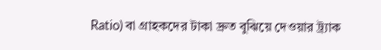Ratio) বা গ্রাহকদের টাকা দ্রুত বুঝিয়ে দেওয়ার ট্র্যাক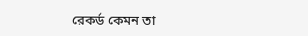রেকর্ড কেমন তা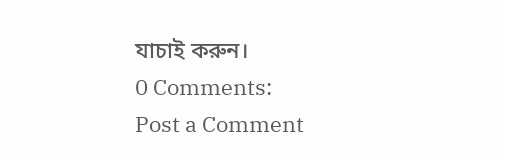যাচাই করুন।
0 Comments:
Post a Comment